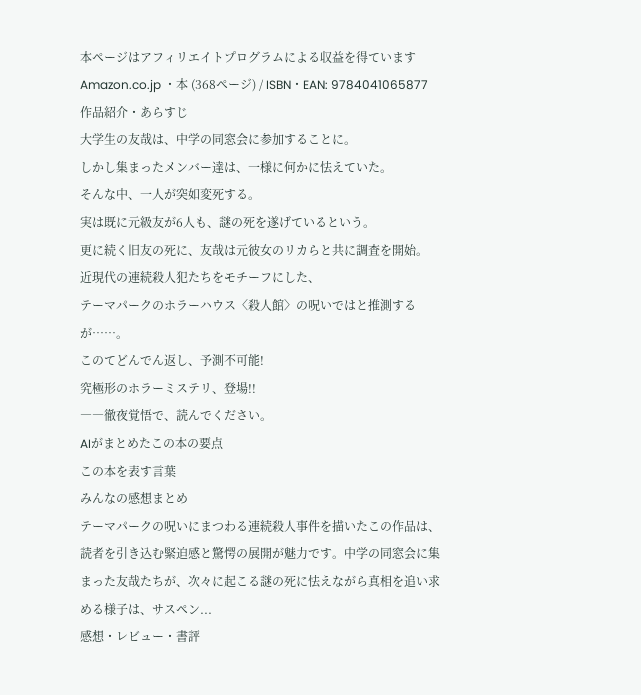本ページはアフィリエイトプログラムによる収益を得ています
Amazon.co.jp ・本 (368ページ) / ISBN・EAN: 9784041065877
作品紹介・あらすじ
大学生の友哉は、中学の同窓会に参加することに。
しかし集まったメンバー達は、一様に何かに怯えていた。
そんな中、一人が突如変死する。
実は既に元級友が6人も、謎の死を遂げているという。
更に続く旧友の死に、友哉は元彼女のリカらと共に調査を開始。
近現代の連続殺人犯たちをモチーフにした、
テーマパークのホラーハウス〈殺人館〉の呪いではと推測するが……。
このてどんでん返し、予測不可能!
究極形のホラーミステリ、登場!!
――徹夜覚悟で、読んでください。
AIがまとめたこの本の要点
この本を表す言葉
みんなの感想まとめ
テーマパークの呪いにまつわる連続殺人事件を描いたこの作品は、読者を引き込む緊迫感と驚愕の展開が魅力です。中学の同窓会に集まった友哉たちが、次々に起こる謎の死に怯えながら真相を追い求める様子は、サスペン...
感想・レビュー・書評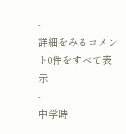-
詳細をみるコメント0件をすべて表示
-
中学時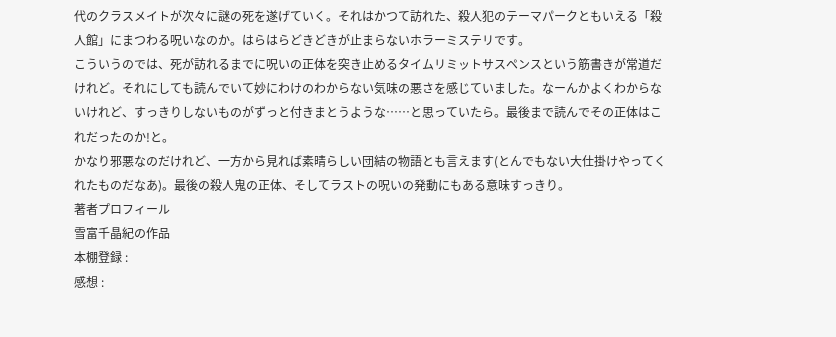代のクラスメイトが次々に謎の死を遂げていく。それはかつて訪れた、殺人犯のテーマパークともいえる「殺人館」にまつわる呪いなのか。はらはらどきどきが止まらないホラーミステリです。
こういうのでは、死が訪れるまでに呪いの正体を突き止めるタイムリミットサスペンスという筋書きが常道だけれど。それにしても読んでいて妙にわけのわからない気味の悪さを感じていました。なーんかよくわからないけれど、すっきりしないものがずっと付きまとうような……と思っていたら。最後まで読んでその正体はこれだったのか!と。
かなり邪悪なのだけれど、一方から見れば素晴らしい団結の物語とも言えます(とんでもない大仕掛けやってくれたものだなあ)。最後の殺人鬼の正体、そしてラストの呪いの発動にもある意味すっきり。
著者プロフィール
雪富千晶紀の作品
本棚登録 :
感想 :